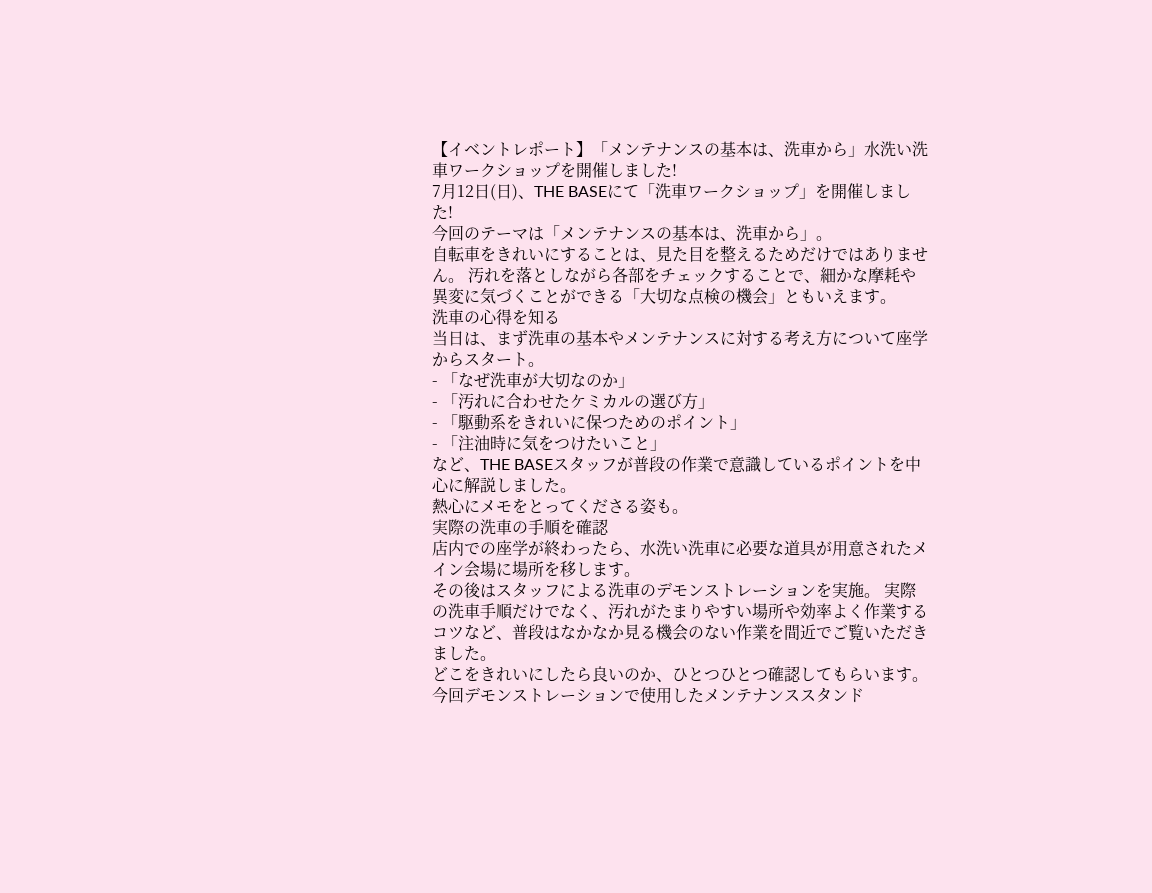【イベントレポート】「メンテナンスの基本は、洗車から」水洗い洗車ワークショップを開催しました!
7月12日(日)、THE BASEにて「洗車ワークショップ」を開催しました!
今回のテーマは「メンテナンスの基本は、洗車から」。
自転車をきれいにすることは、見た目を整えるためだけではありません。 汚れを落としながら各部をチェックすることで、細かな摩耗や異変に気づくことができる「大切な点検の機会」ともいえます。
洗車の心得を知る
当日は、まず洗車の基本やメンテナンスに対する考え方について座学からスタート。
- 「なぜ洗車が大切なのか」
- 「汚れに合わせたケミカルの選び方」
- 「駆動系をきれいに保つためのポイント」
- 「注油時に気をつけたいこと」
など、THE BASEスタッフが普段の作業で意識しているポイントを中心に解説しました。
熱心にメモをとってくださる姿も。
実際の洗車の手順を確認
店内での座学が終わったら、水洗い洗車に必要な道具が用意されたメイン会場に場所を移します。
その後はスタッフによる洗車のデモンストレーションを実施。 実際の洗車手順だけでなく、汚れがたまりやすい場所や効率よく作業するコツなど、普段はなかなか見る機会のない作業を間近でご覧いただきました。
どこをきれいにしたら良いのか、ひとつひとつ確認してもらいます。
今回デモンストレーションで使用したメンテナンススタンド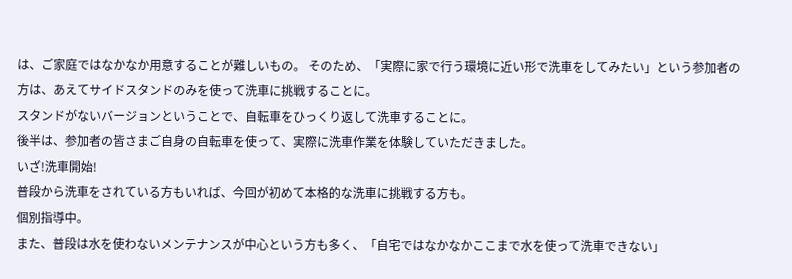は、ご家庭ではなかなか用意することが難しいもの。 そのため、「実際に家で行う環境に近い形で洗車をしてみたい」という参加者の方は、あえてサイドスタンドのみを使って洗車に挑戦することに。
スタンドがないバージョンということで、自転車をひっくり返して洗車することに。
後半は、参加者の皆さまご自身の自転車を使って、実際に洗車作業を体験していただきました。
いざ!洗車開始!
普段から洗車をされている方もいれば、今回が初めて本格的な洗車に挑戦する方も。
個別指導中。
また、普段は水を使わないメンテナンスが中心という方も多く、「自宅ではなかなかここまで水を使って洗車できない」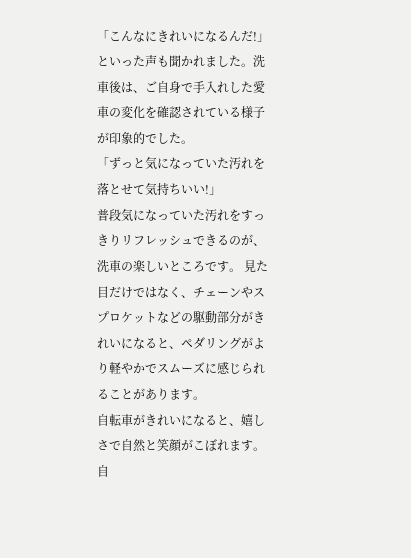「こんなにきれいになるんだ!」といった声も聞かれました。洗車後は、ご自身で手入れした愛車の変化を確認されている様子が印象的でした。
「ずっと気になっていた汚れを落とせて気持ちいい!」
普段気になっていた汚れをすっきりリフレッシュできるのが、洗車の楽しいところです。 見た目だけではなく、チェーンやスプロケットなどの駆動部分がきれいになると、ペダリングがより軽やかでスムーズに感じられることがあります。
自転車がきれいになると、嬉しさで自然と笑顔がこぼれます。 自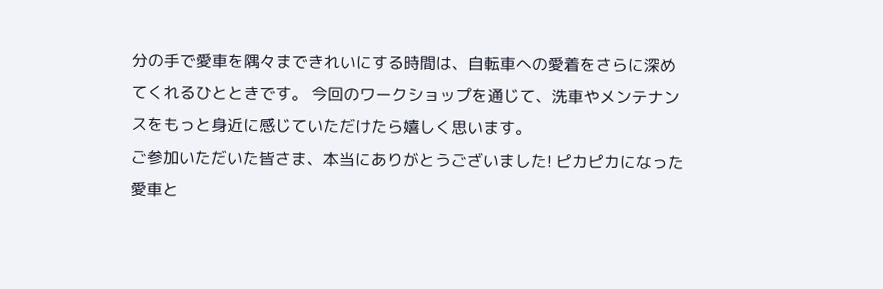分の手で愛車を隅々まできれいにする時間は、自転車への愛着をさらに深めてくれるひとときです。 今回のワークショップを通じて、洗車やメンテナンスをもっと身近に感じていただけたら嬉しく思います。
ご参加いただいた皆さま、本当にありがとうございました! ピカピカになった愛車と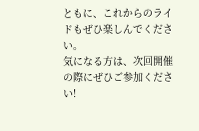ともに、これからのライドもぜひ楽しんでください。
気になる方は、次回開催の際にぜひご参加ください!